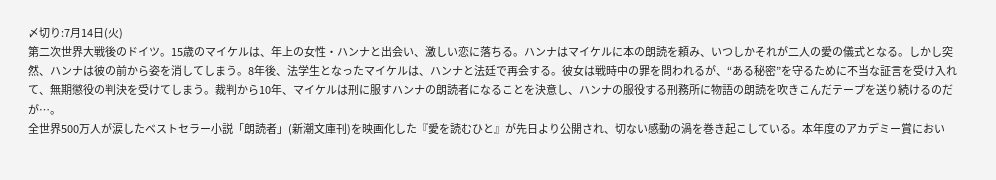〆切り:7月14日(火)
第二次世界大戦後のドイツ。15歳のマイケルは、年上の女性・ハンナと出会い、激しい恋に落ちる。ハンナはマイケルに本の朗読を頼み、いつしかそれが二人の愛の儀式となる。しかし突然、ハンナは彼の前から姿を消してしまう。8年後、法学生となったマイケルは、ハンナと法廷で再会する。彼女は戦時中の罪を問われるが、“ある秘密”を守るために不当な証言を受け入れて、無期懲役の判決を受けてしまう。裁判から10年、マイケルは刑に服すハンナの朗読者になることを決意し、ハンナの服役する刑務所に物語の朗読を吹きこんだテープを送り続けるのだが…。
全世界500万人が涙したベストセラー小説「朗読者」(新潮文庫刊)を映画化した『愛を読むひと』が先日より公開され、切ない感動の渦を巻き起こしている。本年度のアカデミー賞におい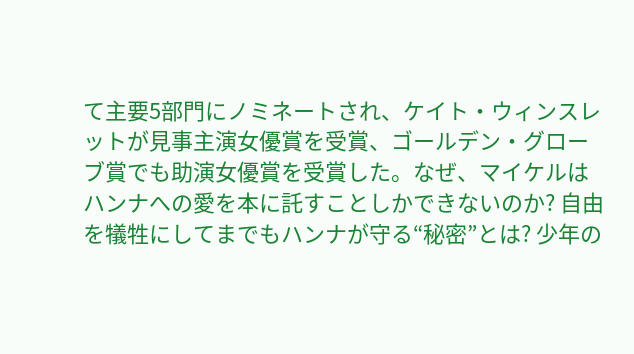て主要5部門にノミネートされ、ケイト・ウィンスレットが見事主演女優賞を受賞、ゴールデン・グローブ賞でも助演女優賞を受賞した。なぜ、マイケルはハンナへの愛を本に託すことしかできないのか? 自由を犠牲にしてまでもハンナが守る“秘密”とは? 少年の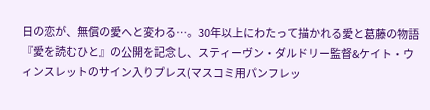日の恋が、無償の愛へと変わる…。30年以上にわたって描かれる愛と葛藤の物語『愛を読むひと』の公開を記念し、スティーヴン・ダルドリー監督&ケイト・ウィンスレットのサイン入りプレス(マスコミ用パンフレッ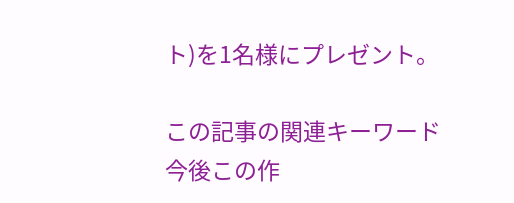ト)を1名様にプレゼント。

この記事の関連キーワード
今後この作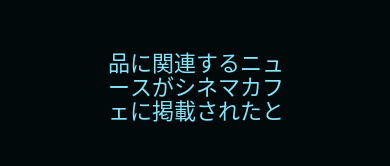品に関連するニュースがシネマカフェに掲載されたと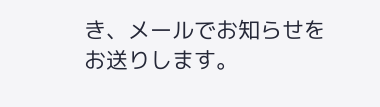き、メールでお知らせをお送りします。